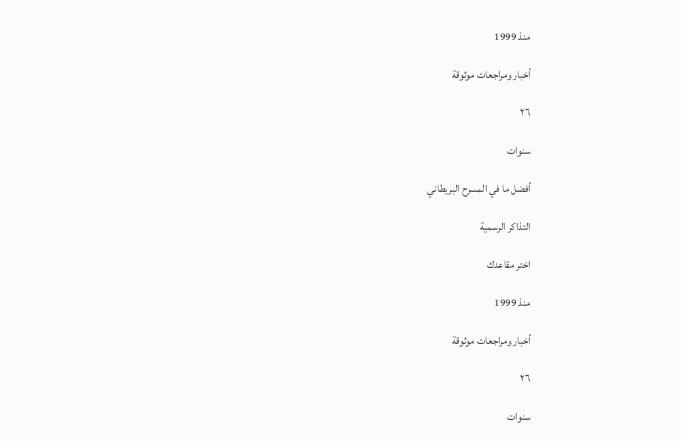منذ 1999

أخبار ومراجعات موثوقة

٢٦

سنوات

أفضل ما في المسرح البريطاني

التذاكر الرسمية

اختر مقاعدك

منذ 1999

أخبار ومراجعات موثوقة

٢٦

سنوات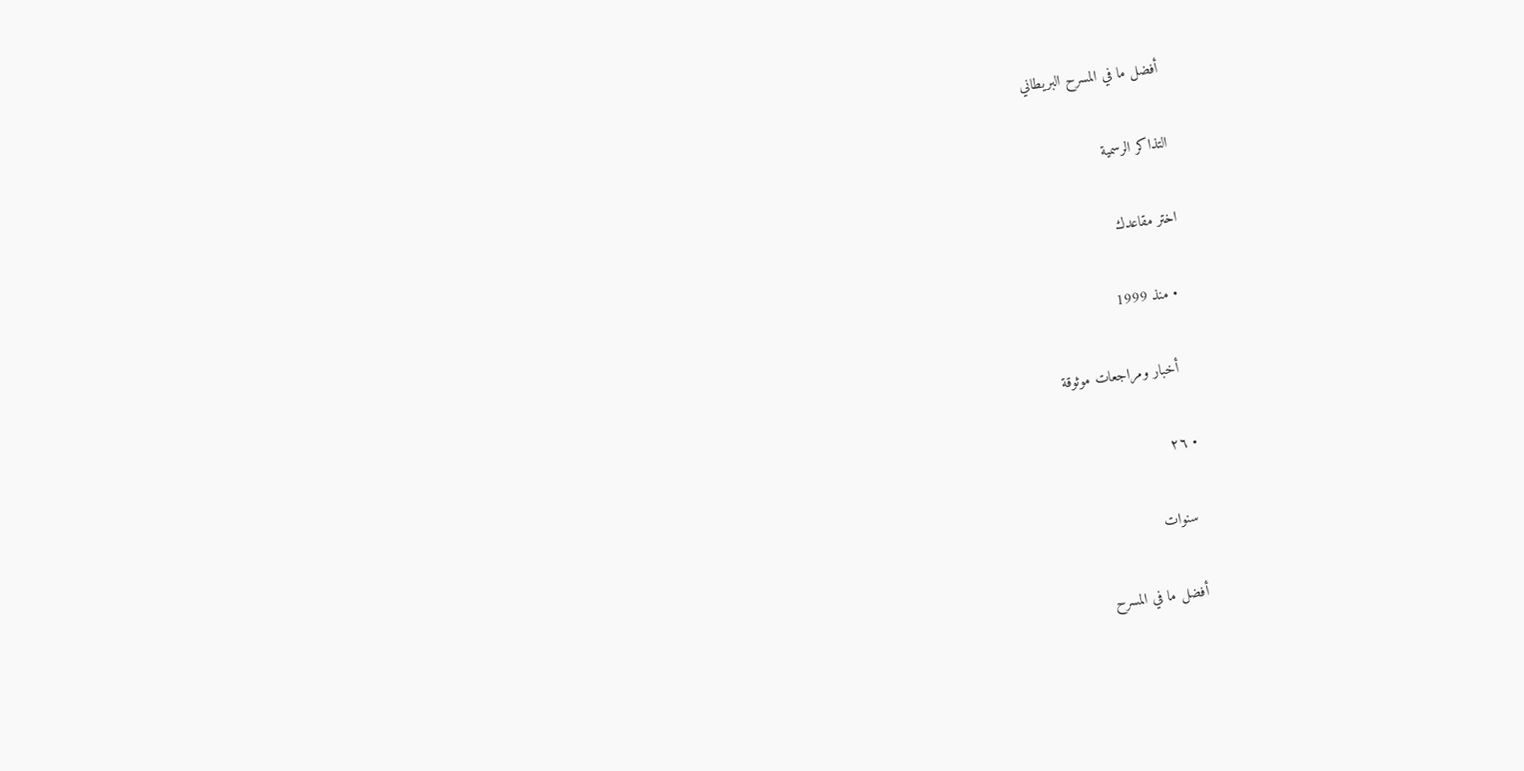أفضل ما في المسرح البريطاني

التذاكر الرسمية

اختر مقاعدك

  • منذ 1999

    أخبار ومراجعات موثوقة

  • ٢٦

    سنوات

    أفضل ما في المسرح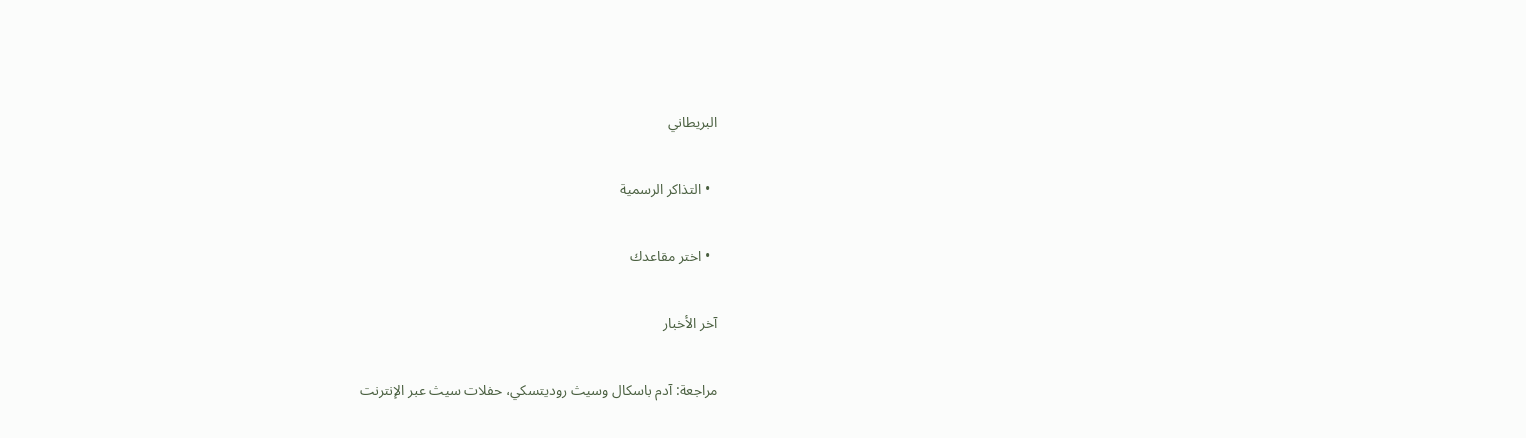البريطاني

  • التذاكر الرسمية

  • اختر مقاعدك

آخر الأخبار

مراجعة: آدم باسكال وسيث روديتسكي، حفلات سيث عبر الإنترنت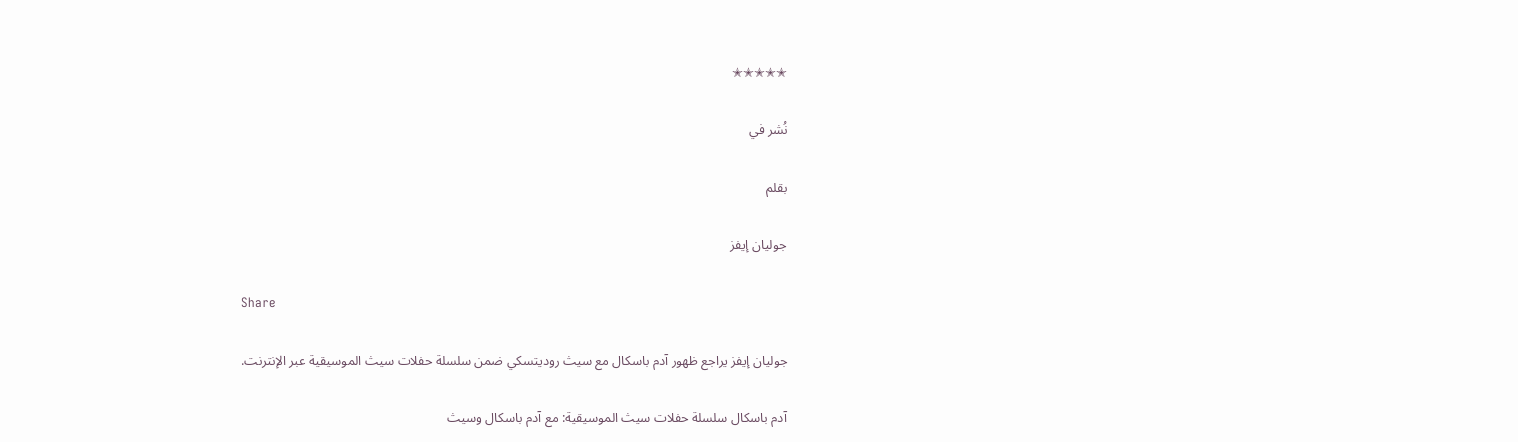✭✭✭✭✭

نُشر في

بقلم

جوليان إيفز

Share

جوليان إيفز يراجع ظهور آدم باسكال مع سيث روديتسكي ضمن سلسلة حفلات سيث الموسيقية عبر الإنترنت.

آدم باسكال سلسلة حفلات سيث الموسيقية: مع آدم باسكال وسيث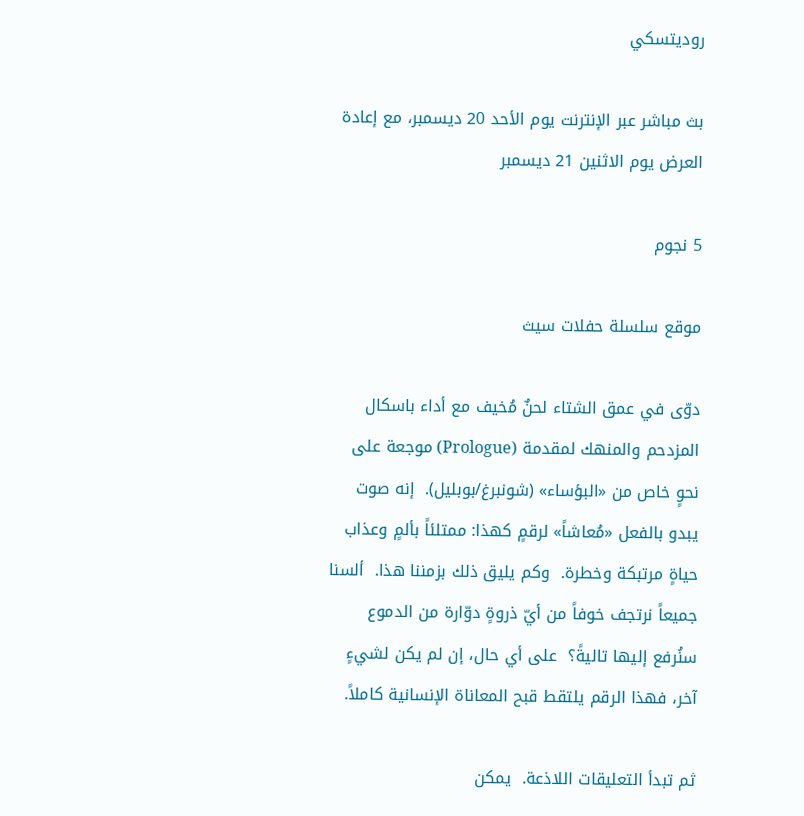روديتسكي

بث مباشر عبر الإنترنت يوم الأحد 20 ديسمبر، مع إعادة العرض يوم الاثنين 21 ديسمبر

5 نجوم

موقع سلسلة حفلات سيث

دوّى في عمق الشتاء لحنٌ مُخيف مع أداء باسكال المزدحم والمنهك لمقدمة (Prologue) موجعة على نحوٍ خاص من «البؤساء» (شونبرغ/بوبليل).  إنه صوت يبدو بالفعل «مُعاشاً» لرقمٍ كهذا: ممتلئاً بألمٍ وعذاب حياةٍ مرتبكة وخطرة.  وكم يليق ذلك بزمننا هذا.  ألسنا جميعاً نرتجف خوفاً من أيّ ذروةٍ دوّارة من الدموع سنُرفع إليها تاليةً؟  على أي حال، إن لم يكن لشيءٍ آخر، فهذا الرقم يلتقط قبح المعاناة الإنسانية كاملاً.

ثم تبدأ التعليقات اللاذعة.  يمكن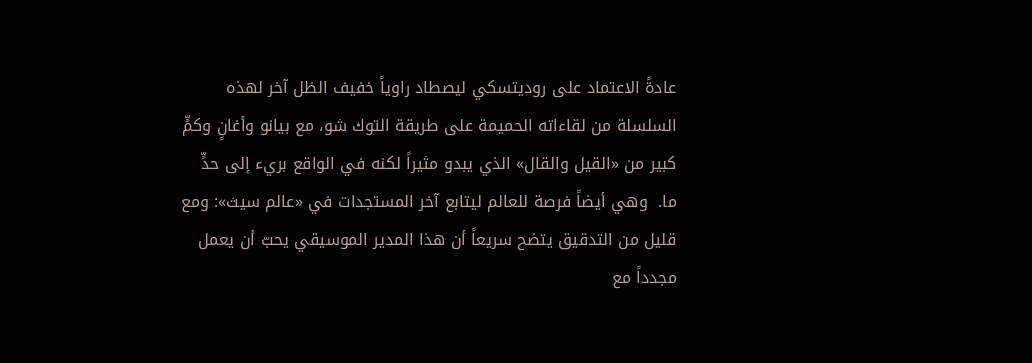عادةً الاعتماد على روديتسكي ليصطاد راوياً خفيف الظل آخر لهذه السلسلة من لقاءاته الحميمة على طريقة التوك شو، مع بيانو وأغانٍ وكمٍّ كبير من «القيل والقال» الذي يبدو مثيراً لكنه في الواقع بريء إلى حدٍّ ما.  وهي أيضاً فرصة للعالم ليتابع آخر المستجدات في «عالم سيث»: ومع قليل من التدقيق يتضح سريعاً أن هذا المدير الموسيقي يحبّ أن يعمل مجدداً مع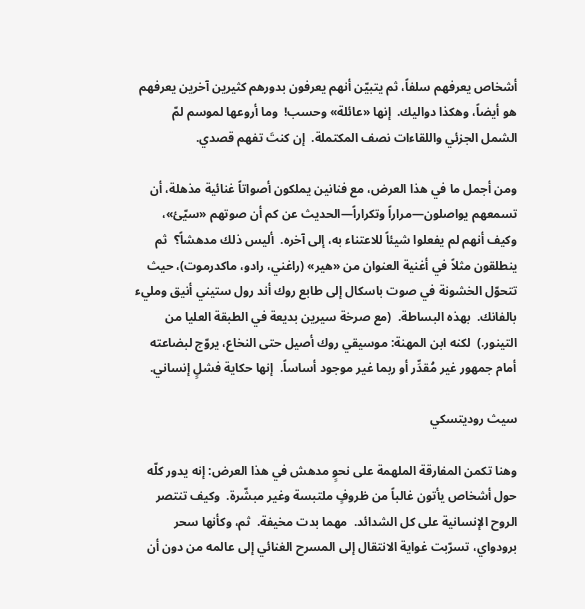أشخاص يعرفهم سلفاً، ثم يتبيّن أنهم يعرفون بدورهم كثيرين آخرين يعرفهم هو أيضاً، وهكذا دواليك.  إنها «عائلة» وحسب!  وما أروعها لموسم لمّ الشمل الجزئي واللقاءات نصف المكتملة.  إن كنتَ تفهم قصدي.

ومن أجمل ما في هذا العرض، مع فنانين يملكون أصواتاً غنائية مذهلة، أن تسمعهم يواصلون—مراراً وتكراراً—الحديث عن كم أن صوتهم «سيّئ»، وكيف أنهم لم يفعلوا شيئاً للاعتناء به، إلى آخره.  أليس ذلك مدهشاً؟  ثم ينطلقون مثلاً في أغنية العنوان من «هير» (راغني، رادو، ماكدرموت)، حيث تتحوّل الخشونة في صوت باسكال إلى طابع روك أند رول ستيني أنيق ومليء بالفانك.  بهذه البساطة.  (مع صرخة سيرين بديعة في الطبقة العليا من التينور.)  لكنه ابن المهنة: موسيقي روك أصيل حتى النخاع، يروّج لبضاعته أمام جمهور غير مُقدِّر أو ربما غير موجود أساساً.  إنها حكاية فشلٍ إنساني.

سيث روديتسكي

وهنا تكمن المفارقة الملهمة على نحوٍ مدهش في هذا العرض: إنه يدور كلّه حول أشخاص يأتون غالباً من ظروفٍ ملتبسة وغير مبشّرة.  وكيف تنتصر الروح الإنسانية على كل الشدائد.  مهما بدت مخيفة.  ثم، وكأنها سحر برودواي، تسرّبت غواية الانتقال إلى المسرح الغنائي إلى عالمه من دون أن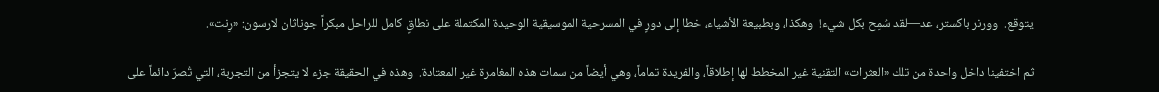يتوقع.  وورنر باكستر، عد—لقد سُمِح بكل شيء!  وهكذا، وبطبيعة الأشياء، خطا إلى دورٍ في المسرحية الموسيقية الوحيدة المكتملة على نطاقٍ كامل للراحل مبكراً جوناثان لارسون: «رِنت».

ثم اختفينا داخل واحدة من تلك «العثرات» التقنية غير المخطط لها إطلاقاً، والفريدة تماماً، وهي أيضاً من سمات هذه المغامرة غير المعتادة.  وهذه في الحقيقة جزء لا يتجزأ من التجربة، التي تُصرّ دائماً على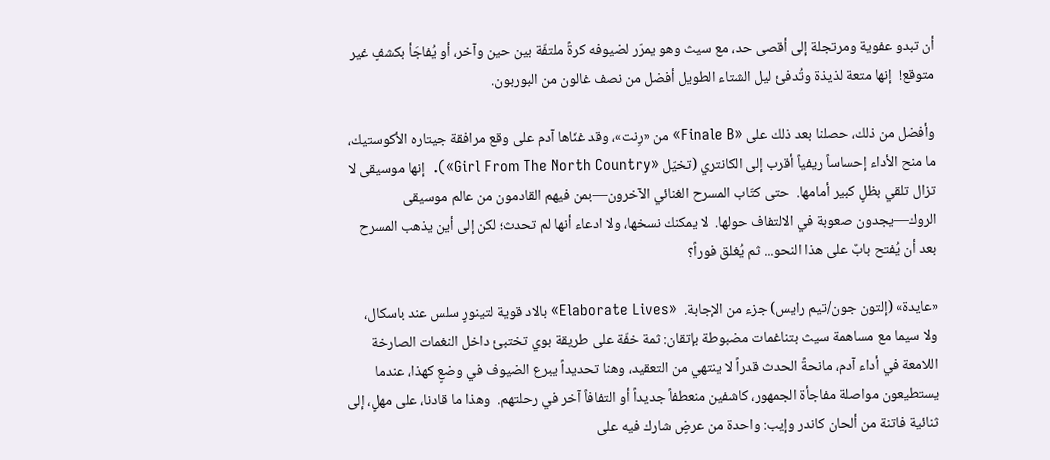أن تبدو عفوية ومرتجلة إلى أقصى حد، مع سيث وهو يمرّر لضيوفه كرةً ملتفّة بين حين وآخر، أو يُفاجَأ بكشفٍ غير متوقع!  إنها متعة لذيذة وتُدفئ ليل الشتاء الطويل أفضل من نصف غالون من البوربون.

وأفضل من ذلك، حصلنا بعد ذلك على «Finale B» من «رِنت»، وقد غنّاها آدم على وقع مرافقة جيتاره الأكوستيك، ما منح الأداء إحساساً ريفياً أقرب إلى الكانتري (تخيّل «Girl From The North Country»).  إنها موسيقى لا تزال تلقي بظلٍ كبير أمامها.  حتى كتّاب المسرح الغنائي الآخرون—بمن فيهم القادمون من عالم موسيقى الروك—يجدون صعوبة في الالتفاف حولها.  لا يمكنك نسخها، ولا ادعاء أنها لم تحدث؛ لكن إلى أين يذهب المسرح بعد أن يُفتح بابٌ على هذا النحو... ثم يُغلق فوراً؟

«عايدة» (إلتون جون/تيم رايس) جزء من الإجابة.  «Elaborate Lives» بالاد قوية لتينورٍ سلس عند باسكال، ولا سيما مع مساهمة سيث بتناغمات مضبوطة بإتقان: ثمة خفّة على طريقة بوي تختبئ داخل النغمات الصارخة اللامعة في أداء آدم، مانحةً الحدث قدراً لا ينتهي من التعقيد، وهنا تحديداً يبرع الضيوف في وضعٍ كهذا، عندما يستطيعون مواصلة مفاجأة الجمهور، كاشفين منعطفاً جديداً أو التفافاً آخر في رحلتهم.  وهذا ما قادنا، على مهلٍ، إلى ثنائية فاتنة من ألحان كاندر وإيب: واحدة من عرضٍ شارك فيه على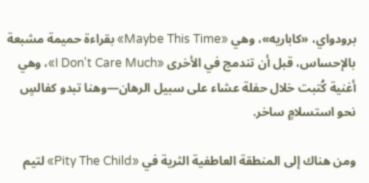برودواي، «كاباريه»، وهي «Maybe This Time» بقراءة حميمة مشبعة بالإحساس، قبل أن تندمج في الأخرى «I Don't Care Much»، وهي أغنية كُتبت خلال حفلة عشاء على سبيل الرهان—وهنا تبدو كفالسٍ نحو استسلامٍ ساخر.

ومن هناك إلى المنطقة العاطفية الثرية في «Pity The Child» لتيم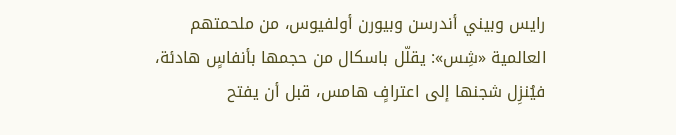رايس وبيني أندرسن وبيورن أولفيوس، من ملحمتهم العالمية «شِس»: يقلّل باسكال من حجمها بأنفاسٍ هادئة، فيُنزِل شجنها إلى اعترافٍ هامس، قبل أن يفتح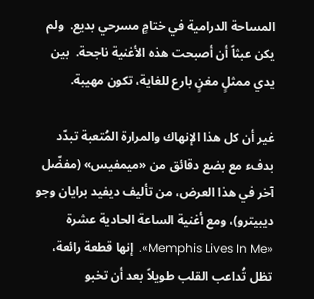المساحة الدرامية في ختامٍ مسرحي بديع.  ولم يكن عبثاً أن أصبحت هذه الأغنية ناجحة.  بين يدي ممثلٍ مغنٍ بارع للغاية، تكون مهيبة.

غير أن كل هذا الإنهاك والمرارة المُتعبة تبدّد بدفء مع بضع دقائق من «ميمفيس» (مفضّل آخر في هذا العرض، من تأليف ديفيد برايان وجو ديبيترو)، ومع أغنية الساعة الحادية عشرة «Memphis Lives In Me».  إنها قطعة رائعة، تظل تُداعب القلب طويلاً بعد أن تخبو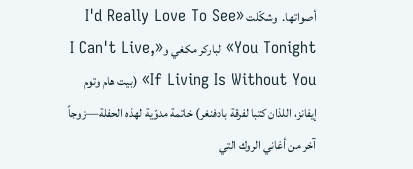أصواتها.  وشكّلت «I'd Really Love To See You Tonight» لباركر مكغي و«I Can't Live, If Living Is Without You» (بيت هام وتوم إيفانز، اللذان كتبا لفرقة بادفنغر) خاتمة مدوّية لهذه الحفلة—زوجاً آخر من أغاني الروك التي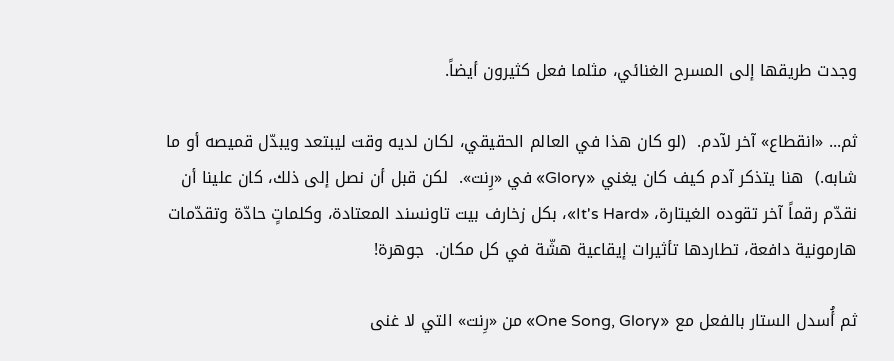وجدت طريقها إلى المسرح الغنائي، مثلما فعل كثيرون أيضاً.

ثم... «انقطاع» آخر لآدم.  (لو كان هذا في العالم الحقيقي، لكان لديه وقت ليبتعد ويبدّل قميصه أو ما شابه.)  هنا يتذكر آدم كيف كان يغني «Glory» في «رِنت».  لكن قبل أن نصل إلى ذلك، كان علينا أن نقدّم رقماً آخر تقوده الغيتارة، «It's Hard»، بكل زخارف بيت تاونسند المعتادة، وكلماتٍ حادّة وتقدّمات هارمونية دافعة، تطاردها تأثيرات إيقاعية هشّة في كل مكان.  جوهرة!

ثم أُسدل الستار بالفعل مع «One Song, Glory» من «رِنت» التي لا غنى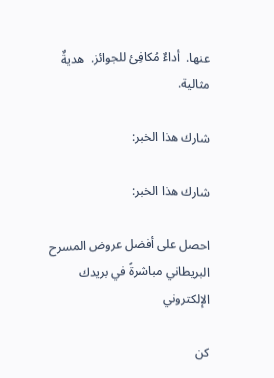عنها.  أداءٌ مُكافِئ للجوائز.  هديةٌ مثالية.

شارك هذا الخبر:

شارك هذا الخبر:

احصل على أفضل عروض المسرح البريطاني مباشرةً في بريدك الإلكتروني

كن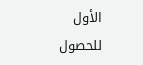الأول للحصول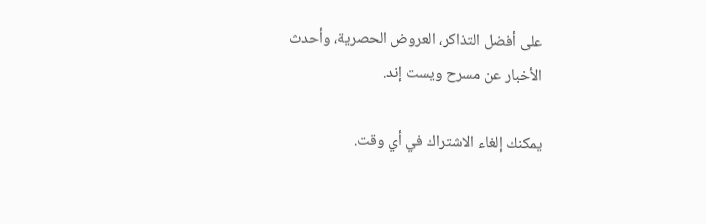على أفضل التذاكر، العروض الحصرية، وأحدث الأخبار عن مسرح ويست إند.

يمكنك إلغاء الاشتراك في أي وقت.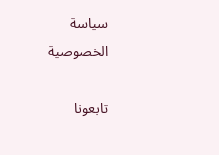سياسة الخصوصية

تابعونا